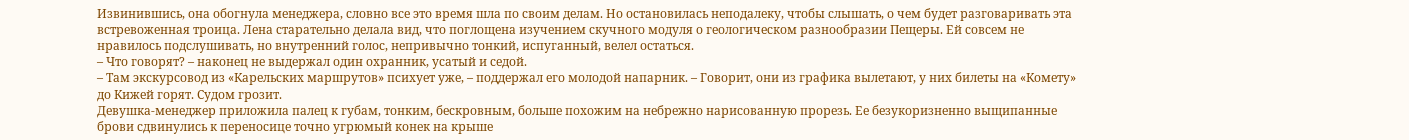Извинившись, она обогнула менеджера, словно все это время шла по своим делам. Но остановилась неподалеку, чтобы слышать, о чем будет разговаривать эта встревоженная троица. Лена старательно делала вид, что поглощена изучением скучного модуля о геологическом разнообразии Пещеры. Ей совсем не нравилось подслушивать, но внутренний голос, непривычно тонкий, испуганный, велел остаться.
– Что говорят? – наконец не выдержал один охранник, усатый и седой.
– Там экскурсовод из «Карельских маршрутов» психует уже, – поддержал его молодой напарник. – Говорит, они из графика вылетают, у них билеты на «Комету» до Кижей горят. Судом грозит.
Девушка-менеджер приложила палец к губам, тонким, бескровным, больше похожим на небрежно нарисованную прорезь. Ее безукоризненно выщипанные брови сдвинулись к переносице точно угрюмый конек на крыше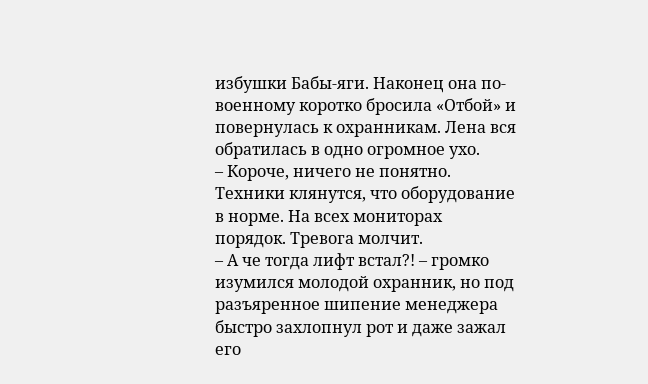избушки Бабы-яги. Наконец она по-военному коротко бросила «Отбой» и повернулась к охранникам. Лена вся обратилась в одно огромное ухо.
– Короче, ничего не понятно. Техники клянутся, что оборудование в норме. На всех мониторах порядок. Тревога молчит.
– А че тогда лифт встал?! – громко изумился молодой охранник, но под разъяренное шипение менеджера быстро захлопнул рот и даже зажал его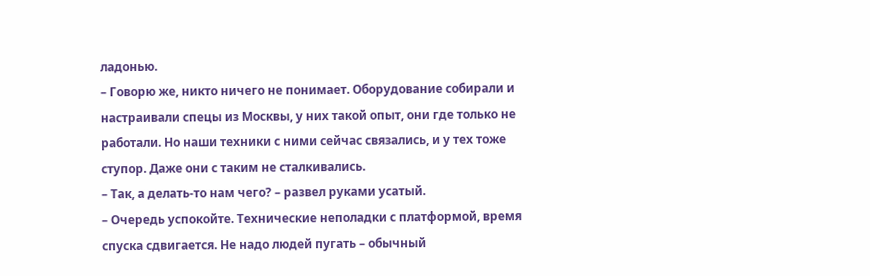ладонью.
– Говорю же, никто ничего не понимает. Оборудование собирали и настраивали спецы из Москвы, у них такой опыт, они где только не работали. Но наши техники с ними сейчас связались, и у тех тоже ступор. Даже они с таким не сталкивались.
– Так, а делать-то нам чего? – развел руками усатый.
– Очередь успокойте. Технические неполадки с платформой, время спуска сдвигается. Не надо людей пугать – обычный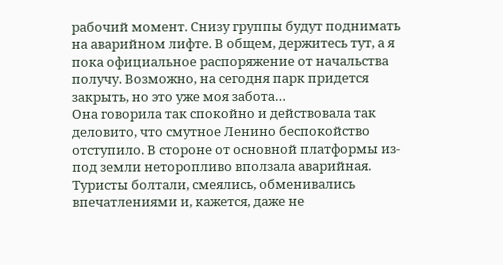рабочий момент. Снизу группы будут поднимать на аварийном лифте. В общем, держитесь тут, а я пока официальное распоряжение от начальства получу. Возможно, на сегодня парк придется закрыть, но это уже моя забота…
Она говорила так спокойно и действовала так деловито, что смутное Ленино беспокойство отступило. В стороне от основной платформы из-под земли неторопливо вползала аварийная. Туристы болтали, смеялись, обменивались впечатлениями и, кажется, даже не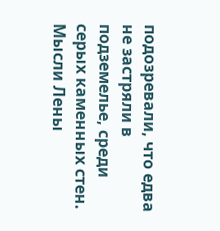подозревали, что едва не застряли в подземелье, среди серых каменных стен.
Мысли Лены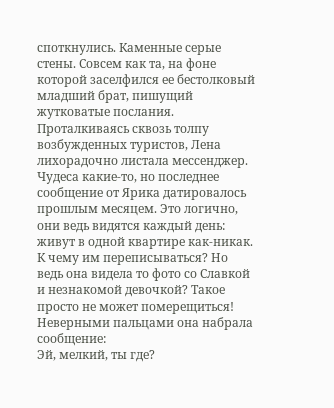споткнулись. Каменные серые стены. Совсем как та, на фоне которой заселфился ее бестолковый младший брат, пишущий жутковатые послания. Проталкиваясь сквозь толпу возбужденных туристов, Лена лихорадочно листала мессенджер. Чудеса какие-то, но последнее сообщение от Ярика датировалось прошлым месяцем. Это логично, они ведь видятся каждый день: живут в одной квартире как-никак. К чему им переписываться? Но ведь она видела то фото со Славкой и незнакомой девочкой? Такое просто не может померещиться!
Неверными пальцами она набрала сообщение:
Эй, мелкий, ты где?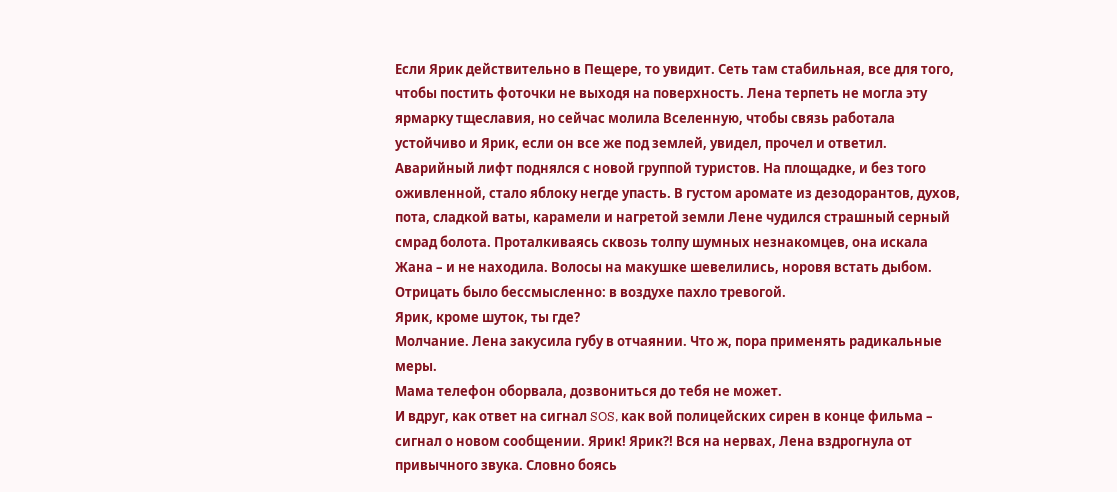Если Ярик действительно в Пещере, то увидит. Сеть там стабильная, все для того, чтобы постить фоточки не выходя на поверхность. Лена терпеть не могла эту ярмарку тщеславия, но сейчас молила Вселенную, чтобы связь работала устойчиво и Ярик, если он все же под землей, увидел, прочел и ответил.
Аварийный лифт поднялся с новой группой туристов. На площадке, и без того оживленной, стало яблоку негде упасть. В густом аромате из дезодорантов, духов, пота, сладкой ваты, карамели и нагретой земли Лене чудился страшный серный смрад болота. Проталкиваясь сквозь толпу шумных незнакомцев, она искала Жана – и не находила. Волосы на макушке шевелились, норовя встать дыбом. Отрицать было бессмысленно: в воздухе пахло тревогой.
Ярик, кроме шуток, ты где?
Молчание. Лена закусила губу в отчаянии. Что ж, пора применять радикальные меры.
Мама телефон оборвала, дозвониться до тебя не может.
И вдруг, как ответ на сигнал SOS, как вой полицейских сирен в конце фильма – сигнал о новом сообщении. Ярик! Ярик?! Вся на нервах, Лена вздрогнула от привычного звука. Словно боясь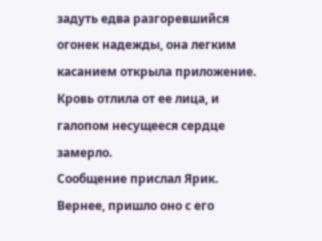задуть едва разгоревшийся огонек надежды, она легким касанием открыла приложение. Кровь отлила от ее лица, и галопом несущееся сердце замерло.
Сообщение прислал Ярик. Вернее, пришло оно с его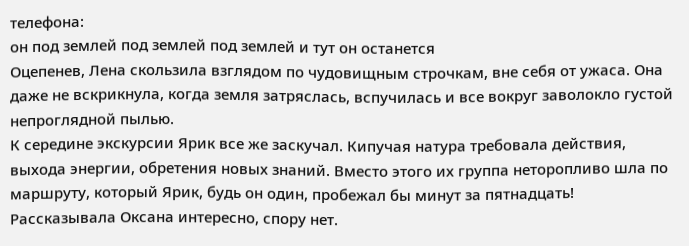телефона:
он под землей под землей под землей и тут он останется
Оцепенев, Лена скользила взглядом по чудовищным строчкам, вне себя от ужаса. Она даже не вскрикнула, когда земля затряслась, вспучилась и все вокруг заволокло густой непроглядной пылью.
К середине экскурсии Ярик все же заскучал. Кипучая натура требовала действия, выхода энергии, обретения новых знаний. Вместо этого их группа неторопливо шла по маршруту, который Ярик, будь он один, пробежал бы минут за пятнадцать! Рассказывала Оксана интересно, спору нет.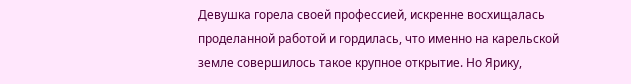Девушка горела своей профессией, искренне восхищалась проделанной работой и гордилась, что именно на карельской земле совершилось такое крупное открытие. Но Ярику,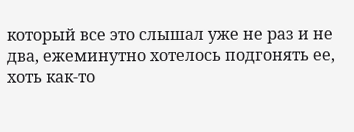который все это слышал уже не раз и не два, ежеминутно хотелось подгонять ее, хоть как-то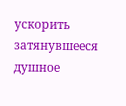ускорить затянувшееся душное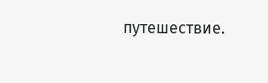путешествие.